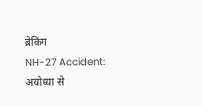ब्रेकिंग
NH-27 Accident: अयोध्या से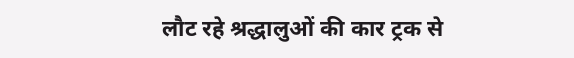लौट रहे श्रद्धालुओं की कार ट्रक से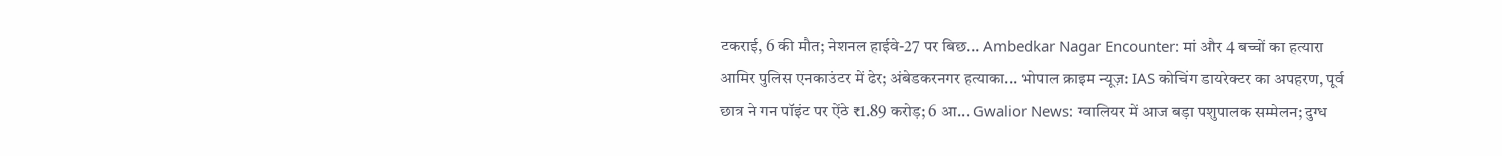टकराई, 6 की मौत; नेशनल हाईवे-27 पर बिछ... Ambedkar Nagar Encounter: मां और 4 बच्चों का हत्यारा आमिर पुलिस एनकाउंटर में ढेर; अंबेडकरनगर हत्याका... भोपाल क्राइम न्यूज़: IAS कोचिंग डायरेक्टर का अपहरण, पूर्व छात्र ने गन पॉइंट पर ऐंठे ₹1.89 करोड़; 6 आ... Gwalior News: ग्वालियर में आज बड़ा पशुपालक सम्मेलन; दुग्ध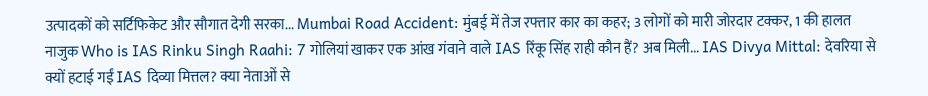उत्पादकों को सर्टिफिकेट और सौगात देगी सरका... Mumbai Road Accident: मुंबई में तेज रफ्तार कार का कहर; 3 लोगों को मारी जोरदार टक्कर, 1 की हालत नाजुक Who is IAS Rinku Singh Raahi: 7 गोलियां खाकर एक आंख गंवाने वाले IAS रिंकू सिंह राही कौन हैं? अब मिली... IAS Divya Mittal: देवरिया से क्यों हटाई गईं IAS दिव्या मित्तल? क्या नेताओं से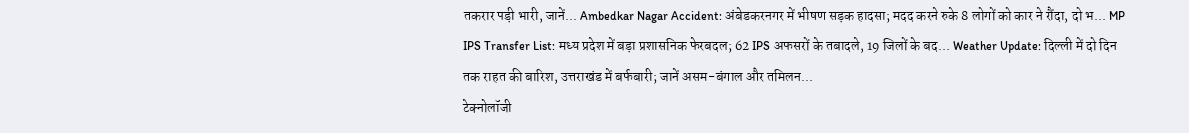तकरार पड़ी भारी, जानें... Ambedkar Nagar Accident: अंबेडकरनगर में भीषण सड़क हादसा; मदद करने रुके 8 लोगों को कार ने रौंदा, दो भ... MP IPS Transfer List: मध्य प्रदेश में बड़ा प्रशासनिक फेरबदल; 62 IPS अफसरों के तबादले, 19 जिलों के बद... Weather Update: दिल्ली में दो दिन तक राहत की बारिश, उत्तराखंड में बर्फबारी; जानें असम-बंगाल और तमिलन...
टेक्नोलॉजी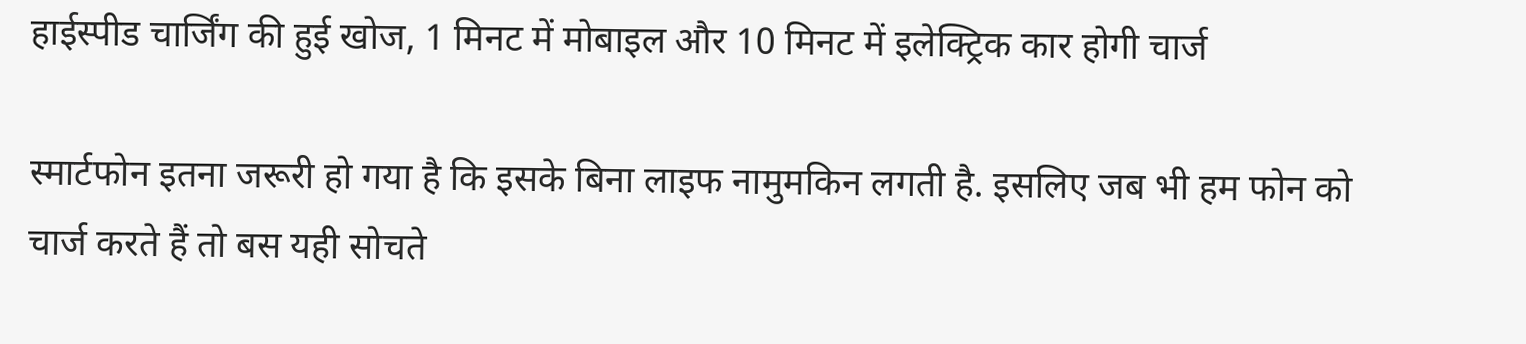हाईस्पीड चार्जिंग की हुई खोज, 1 मिनट में मोबाइल और 10 मिनट में इलेक्ट्रिक कार होगी चार्ज

स्मार्टफोन इतना जरूरी हो गया है कि इसके बिना लाइफ नामुमकिन लगती है. इसलिए जब भी हम फोन को चार्ज करते हैं तो बस यही सोचते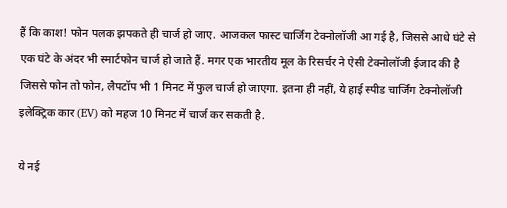हैं कि काश! फोन पलक झपकते ही चार्ज हो जाए. आजकल फास्ट चार्जिंग टेक्नोलॉजी आ गई है, जिससे आधे घंटे से एक घंटे के अंदर भी स्मार्टफोन चार्ज हो जाते हैं. मगर एक भारतीय मूल के रिसर्चर ने ऐसी टेक्नोलॉजी ईजाद की है जिससे फोन तो फोन, लैपटॉप भी 1 मिनट में फुल चार्ज हो जाएगा. इतना ही नहीं, ये हाई स्पीड चार्जिंग टेक्नोलॉजी इलेक्ट्रिक कार (EV) को महज 10 मिनट में चार्ज कर सकती है.

ये नई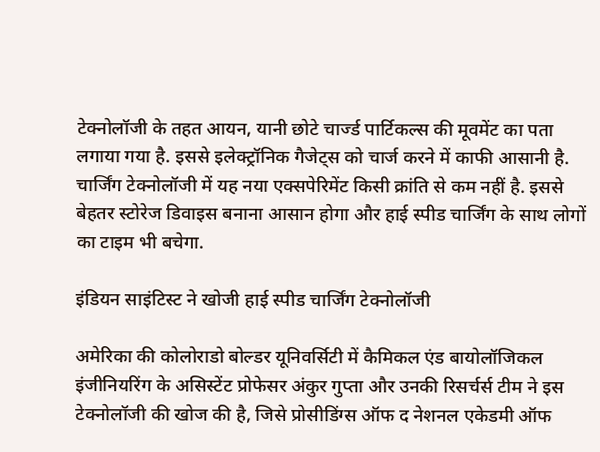टेक्नोलॉजी के तहत आयन, यानी छोटे चार्ज्ड पार्टिकल्स की मूवमेंट का पता लगाया गया है. इससे इलेक्ट्रॉनिक गैजेट्स को चार्ज करने में काफी आसानी है. चार्जिंग टेक्नोलॉजी में यह नया एक्सपेरिमेंट किसी क्रांति से कम नहीं है. इससे बेहतर स्टोरेज डिवाइस बनाना आसान होगा और हाई स्पीड चार्जिंग के साथ लोगों का टाइम भी बचेगा.

इंडियन साइंटिस्ट ने खोजी हाई स्पीड चार्जिंग टेक्नोलॉजी

अमेरिका की कोलोराडो बोल्डर यूनिवर्सिटी में कैमिकल एंड बायोलॉजिकल इंजीनियरिंग के असिस्टेंट प्रोफेसर अंकुर गुप्ता और उनकी रिसर्चर्स टीम ने इस टेक्नोलॉजी की खोज की है, जिसे प्रोसीडिंग्स ऑफ द नेशनल एकेडमी ऑफ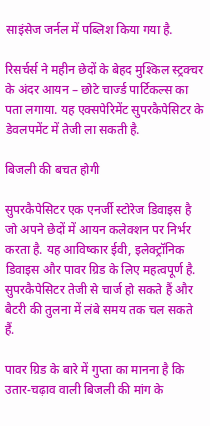साइंसेज जर्नल में पब्लिश किया गया है.

रिसर्चर्स ने महीन छेदों के बेहद मुश्किल स्ट्रक्चर के अंदर आयन – छोटे चार्ज्ड पार्टिकल्स का पता लगाया. यह एक्सपेरिमेंट सुपरकैपेसिटर के डेवलपमेंट में तेजी ला सकती है.

बिजली की बचत होगी

सुपरकैपेसिटर एक एनर्जी स्टोरेज डिवाइस है जो अपने छेदों में आयन कलेक्शन पर निर्भर करता है. यह आविष्कार ईवी, इलेक्ट्रॉनिक डिवाइस और पावर ग्रिड के लिए महत्वपूर्ण है. सुपरकैपेसिटर तेजी से चार्ज हो सकते हैं और बैटरी की तुलना में लंबे समय तक चल सकते हैं.

पावर ग्रिड के बारे में गुप्ता का मानना है कि उतार-चढ़ाव वाली बिजली की मांग के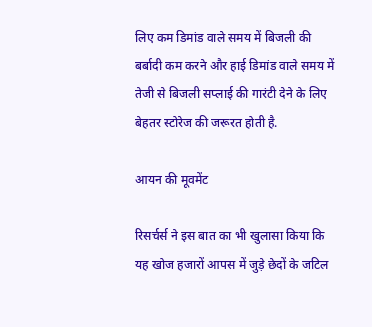लिए कम डिमांड वाले समय में बिजली की बर्बादी कम करने और हाई डिमांड वाले समय में तेजी से बिजली सप्लाई की गारंटी देने के लिए बेहतर स्टोरेज की जरूरत होती है.

आयन की मूवमेंट

रिसर्चर्स ने इस बात का भी खुलासा किया कि यह खोज हजारों आपस में जुड़े छेदों के जटिल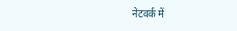नेटवर्क में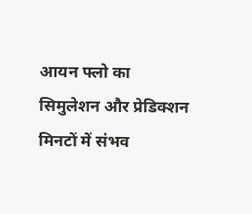आयन फ्लो का सिमुलेशन और प्रेडिक्शन मिनटों में संभव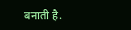बनाती है.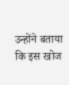उन्होंने बताया कि इस खोज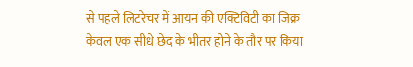से पहले लिटरेचर में आयन की एक्टिविटी का जिक्र केवल एक सीधे छेद के भीतर होने के तौर पर किया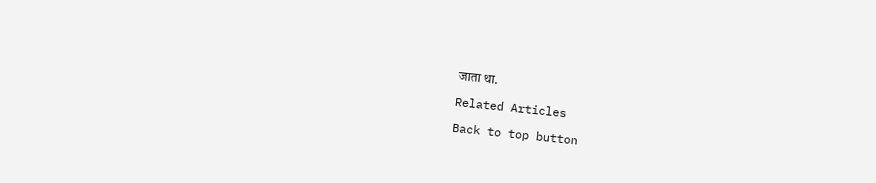जाता था.

Related Articles

Back to top button